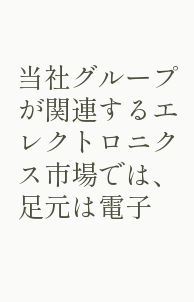当社グループが関連するエレクトロニクス市場では、足元は電子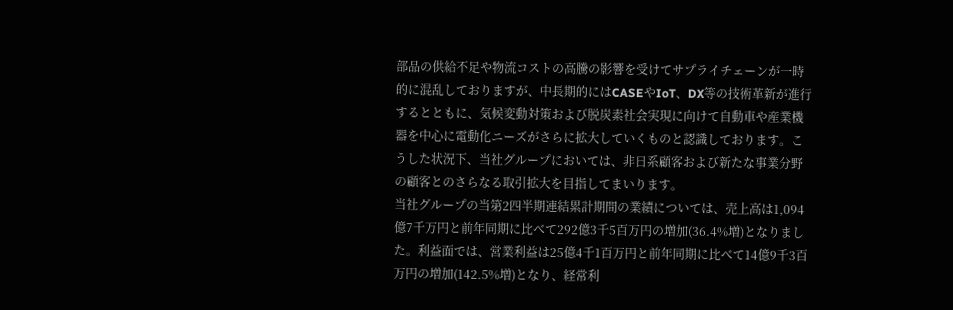部品の供給不足や物流コストの高騰の影響を受けてサプライチェーンが一時的に混乱しておりますが、中長期的にはCASEやIoT、DX等の技術革新が進行するとともに、気候変動対策および脱炭素社会実現に向けて自動車や産業機器を中心に電動化ニーズがさらに拡大していくものと認識しております。こうした状況下、当社グループにおいては、非日系顧客および新たな事業分野の顧客とのさらなる取引拡大を目指してまいります。
当社グループの当第2四半期連結累計期間の業績については、売上高は1,094億7千万円と前年同期に比べて292億3千5百万円の増加(36.4%増)となりました。利益面では、営業利益は25億4千1百万円と前年同期に比べて14億9千3百万円の増加(142.5%増)となり、経常利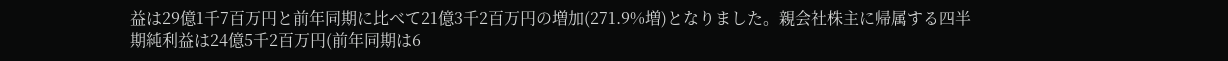益は29億1千7百万円と前年同期に比べて21億3千2百万円の増加(271.9%増)となりました。親会社株主に帰属する四半期純利益は24億5千2百万円(前年同期は6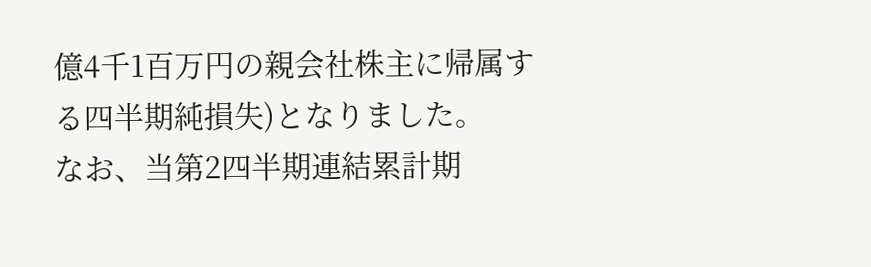億4千1百万円の親会社株主に帰属する四半期純損失)となりました。
なお、当第2四半期連結累計期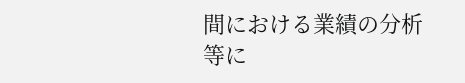間における業績の分析等に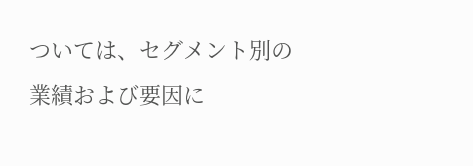ついては、セグメント別の業績および要因に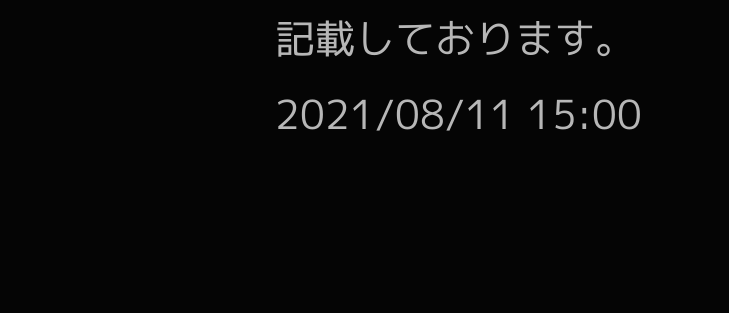記載しております。
2021/08/11 15:00